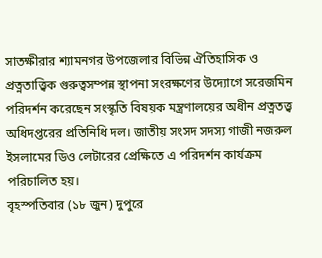সাতক্ষীরার শ্যামনগর উপজেলার বিভিন্ন ঐতিহাসিক ও প্রত্নতাত্ত্বিক গুরুত্বসম্পন্ন স্থাপনা সংরক্ষণের উদ্যোগে সরেজমিন পরিদর্শন করেছেন সংস্কৃতি বিষয়ক মন্ত্রণালয়ের অধীন প্রত্নতত্ত্ব অধিদপ্তরের প্রতিনিধি দল। জাতীয় সংসদ সদস্য গাজী নজরুল ইসলামের ডিও লেটারের প্রেক্ষিতে এ পরিদর্শন কার্যক্রম পরিচালিত হয়।
বৃহস্পতিবার (১৮ জুন) দুপুরে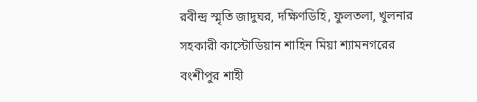রবীন্দ্র স্মৃতি জাদুঘর, দক্ষিণডিহি, ফুলতলা, খুলনার সহকারী কাস্টোডিয়ান শাহিন মিয়া শ্যামনগরের বংশীপুর শাহী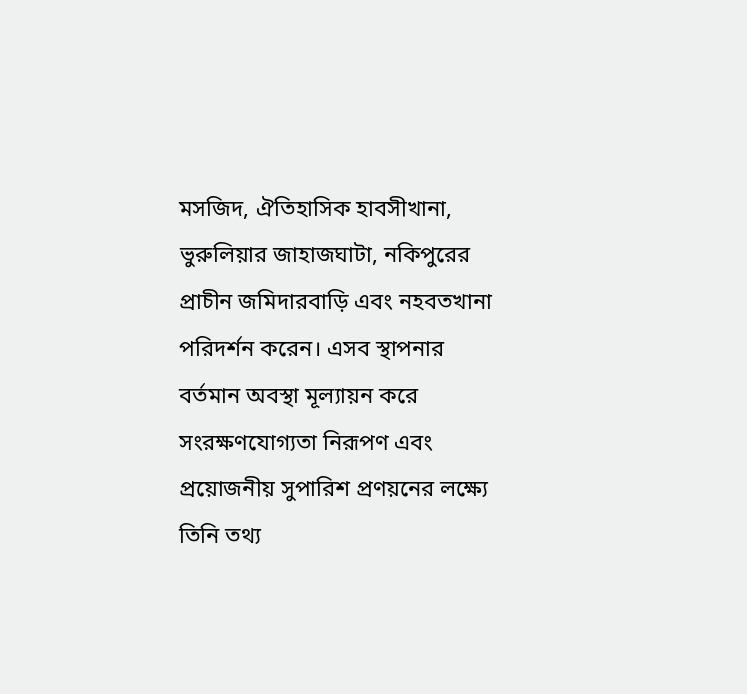মসজিদ, ঐতিহাসিক হাবসীখানা, ভুরুলিয়ার জাহাজঘাটা, নকিপুরের প্রাচীন জমিদারবাড়ি এবং নহবতখানা পরিদর্শন করেন। এসব স্থাপনার বর্তমান অবস্থা মূল্যায়ন করে সংরক্ষণযোগ্যতা নিরূপণ এবং প্রয়োজনীয় সুপারিশ প্রণয়নের লক্ষ্যে তিনি তথ্য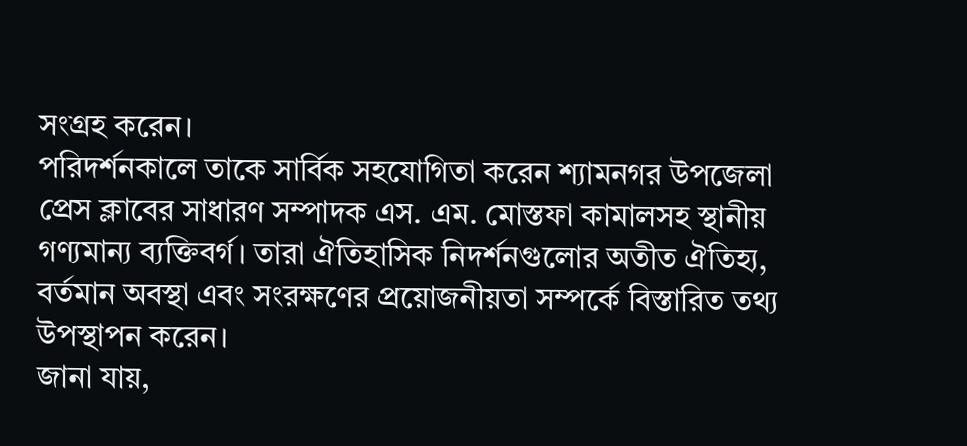সংগ্রহ করেন।
পরিদর্শনকালে তাকে সার্বিক সহযোগিতা করেন শ্যামনগর উপজেলা প্রেস ক্লাবের সাধারণ সম্পাদক এস. এম. মোস্তফা কামালসহ স্থানীয় গণ্যমান্য ব্যক্তিবর্গ। তারা ঐতিহাসিক নিদর্শনগুলোর অতীত ঐতিহ্য, বর্তমান অবস্থা এবং সংরক্ষণের প্রয়োজনীয়তা সম্পর্কে বিস্তারিত তথ্য উপস্থাপন করেন।
জানা যায়,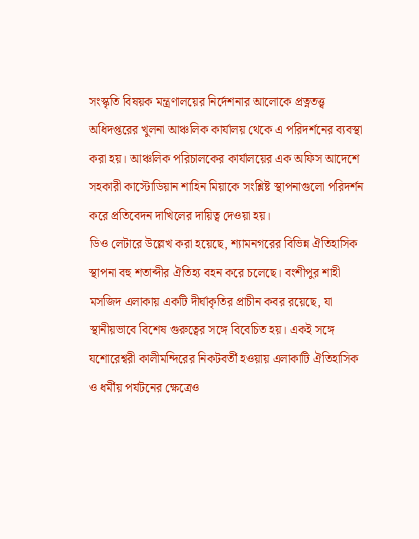সংস্কৃতি বিষয়ক মন্ত্রণালয়ের নির্দেশনার আলোকে প্রত্নতত্ত্ব অধিদপ্তরের খুলনা আঞ্চলিক কার্যালয় থেকে এ পরিদর্শনের ব্যবস্থা করা হয়। আঞ্চলিক পরিচালকের কার্যালয়ের এক অফিস আদেশে সহকারী কাস্টোডিয়ান শাহিন মিয়াকে সংশ্লিষ্ট স্থাপনাগুলো পরিদর্শন করে প্রতিবেদন দাখিলের দায়িত্ব দেওয়া হয়।
ডিও লেটারে উল্লেখ করা হয়েছে, শ্যামনগরের বিভিন্ন ঐতিহাসিক স্থাপনা বহু শতাব্দীর ঐতিহ্য বহন করে চলেছে। বংশীপুর শাহী মসজিদ এলাকায় একটি দীর্ঘাকৃতির প্রাচীন কবর রয়েছে, যা স্থানীয়ভাবে বিশেষ গুরুত্বের সঙ্গে বিবেচিত হয়। একই সঙ্গে যশোরেশ্বরী কালীমন্দিরের নিকটবর্তী হওয়ায় এলাকাটি ঐতিহাসিক ও ধর্মীয় পর্যটনের ক্ষেত্রেও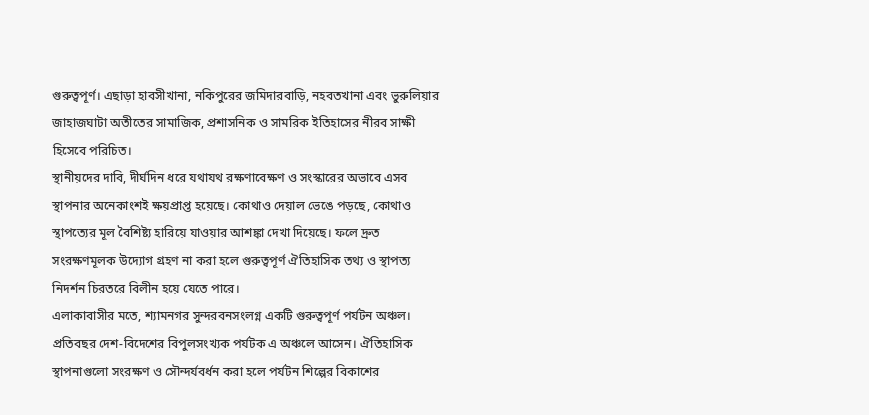গুরুত্বপূর্ণ। এছাড়া হাবসীখানা, নকিপুরের জমিদারবাড়ি, নহবতখানা এবং ভুরুলিয়ার জাহাজঘাটা অতীতের সামাজিক, প্রশাসনিক ও সামরিক ইতিহাসের নীরব সাক্ষী হিসেবে পরিচিত।
স্থানীয়দের দাবি, দীর্ঘদিন ধরে যথাযথ রক্ষণাবেক্ষণ ও সংস্কারের অভাবে এসব স্থাপনার অনেকাংশই ক্ষয়প্রাপ্ত হয়েছে। কোথাও দেয়াল ভেঙে পড়ছে, কোথাও স্থাপত্যের মূল বৈশিষ্ট্য হারিয়ে যাওয়ার আশঙ্কা দেখা দিয়েছে। ফলে দ্রুত সংরক্ষণমূলক উদ্যোগ গ্রহণ না করা হলে গুরুত্বপূর্ণ ঐতিহাসিক তথ্য ও স্থাপত্য নিদর্শন চিরতরে বিলীন হয়ে যেতে পারে।
এলাকাবাসীর মতে, শ্যামনগর সুন্দরবনসংলগ্ন একটি গুরুত্বপূর্ণ পর্যটন অঞ্চল। প্রতিবছর দেশ-বিদেশের বিপুলসংখ্যক পর্যটক এ অঞ্চলে আসেন। ঐতিহাসিক স্থাপনাগুলো সংরক্ষণ ও সৌন্দর্যবর্ধন করা হলে পর্যটন শিল্পের বিকাশের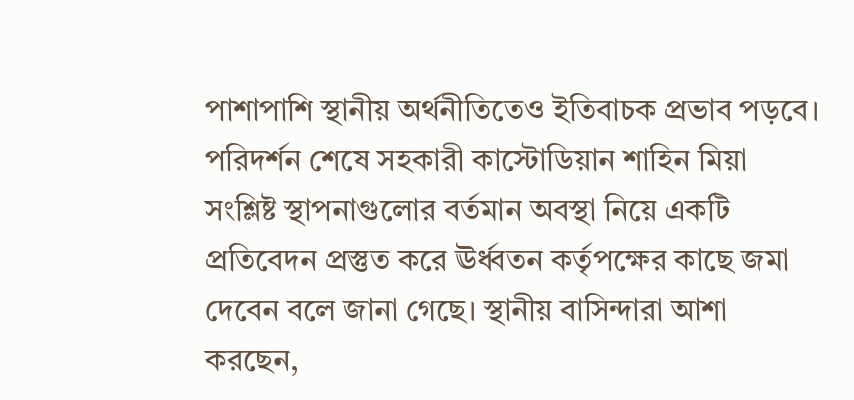পাশাপাশি স্থানীয় অর্থনীতিতেও ইতিবাচক প্রভাব পড়বে।
পরিদর্শন শেষে সহকারী কাস্টোডিয়ান শাহিন মিয়া সংশ্লিষ্ট স্থাপনাগুলোর বর্তমান অবস্থা নিয়ে একটি প্রতিবেদন প্রস্তুত করে ঊর্ধ্বতন কর্তৃপক্ষের কাছে জমা দেবেন বলে জানা গেছে। স্থানীয় বাসিন্দারা আশা করছেন,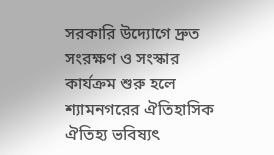সরকারি উদ্যোগে দ্রুত সংরক্ষণ ও সংস্কার কার্যক্রম শুরু হলে শ্যামনগরের ঐতিহাসিক ঐতিহ্য ভবিষ্যৎ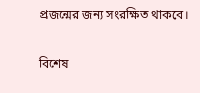প্রজন্মের জন্য সংরক্ষিত থাকবে।

বিশেষ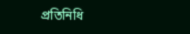প্রতিনিধি